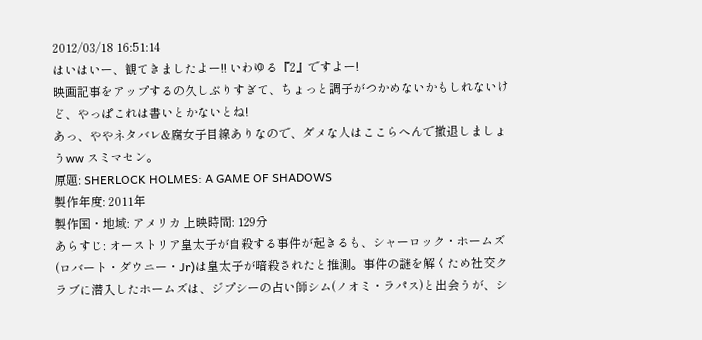2012/03/18 16:51:14
はいはいー、観てきましたよー!! いわゆる『2』ですよー!
映画記事をアップするの久しぶりすぎて、ちょっと調子がつかめないかもしれないけど、やっぱこれは書いとかないとね!
あっ、ややネタバレ&腐女子目線ありなので、ダメな人はここらへんで撤退しましょうww スミマセン。
原題: SHERLOCK HOLMES: A GAME OF SHADOWS
製作年度: 2011年
製作国・地域: アメリカ 上映時間: 129分
あらすじ: オーストリア皇太子が自殺する事件が起きるも、シャーロック・ホームズ(ロバート・ダウニー・Jr)は皇太子が暗殺されたと推測。事件の謎を解くため社交クラブに潜入したホームズは、ジプシーの占い師シム(ノオミ・ラパス)と出会うが、シ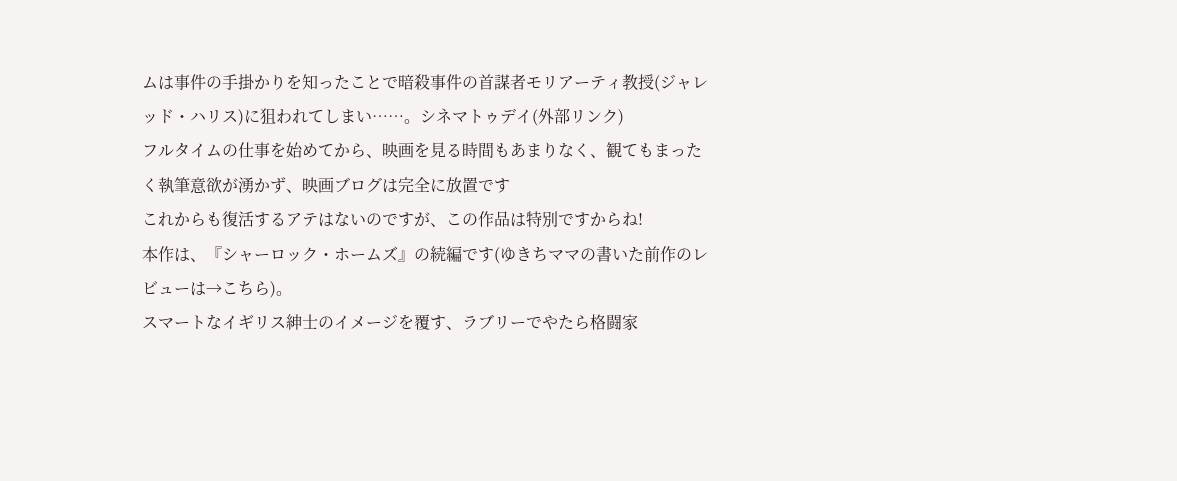ムは事件の手掛かりを知ったことで暗殺事件の首謀者モリアーティ教授(ジャレッド・ハリス)に狙われてしまい……。シネマトゥデイ(外部リンク)
フルタイムの仕事を始めてから、映画を見る時間もあまりなく、観てもまったく執筆意欲が湧かず、映画ブログは完全に放置です
これからも復活するアテはないのですが、この作品は特別ですからね!
本作は、『シャーロック・ホームズ』の続編です(ゆきちママの書いた前作のレビューは→こちら)。
スマートなイギリス紳士のイメージを覆す、ラブリーでやたら格闘家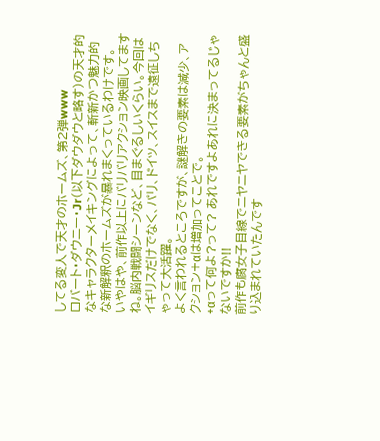してる変人で天才のホームズ、第2弾www
ロバート・ダウニー・Jr(以下ダウダウと略す)の天才的なキャラクターメイキングによって、斬新かつ魅力的な新解釈のホームズが暴れまくっているわけです。
いやはや、前作以上にバリバリアクション映画してますね。脳内戦闘シーンなど、目まぐるしいくらい。今回はイギリスだけでなく、パリ、ドイツ、スイスまで遠征しちゃって大活躍。
よく言われるところですが、謎解きの要素は減少、アクション+αは増加ってことで。
+αって何よ?って? あれですよあれに決まってるじゃないですか!!
前作も腐女子目線でニヤニヤできる要素がちゃんと盛り込まれていたんです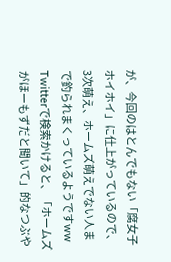が、今回のはとんでもない「腐女子ホイホイ」に仕上がっているので、3次萌え、ホームズ萌えでない人まで釣られまくっているようですww
Twitterで検索かけると、「ホームズがほーもずだと聞いて」的なつぶや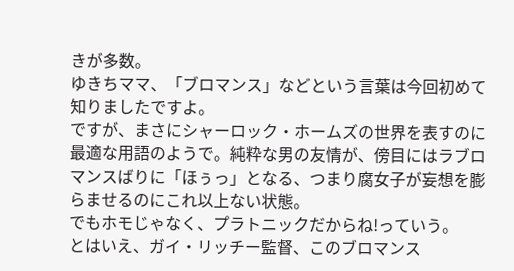きが多数。
ゆきちママ、「ブロマンス」などという言葉は今回初めて知りましたですよ。
ですが、まさにシャーロック・ホームズの世界を表すのに最適な用語のようで。純粋な男の友情が、傍目にはラブロマンスばりに「ほぅっ」となる、つまり腐女子が妄想を膨らませるのにこれ以上ない状態。
でもホモじゃなく、プラトニックだからね!っていう。
とはいえ、ガイ・リッチー監督、このブロマンス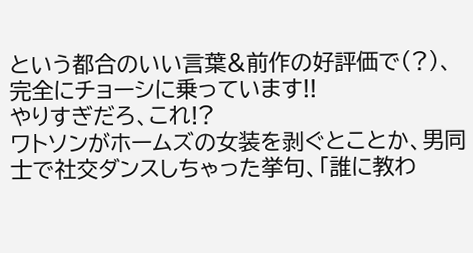という都合のいい言葉&前作の好評価で(?)、完全にチョーシに乗っています!!
やりすぎだろ、これ!?
ワトソンがホームズの女装を剥ぐとことか、男同士で社交ダンスしちゃった挙句、「誰に教わ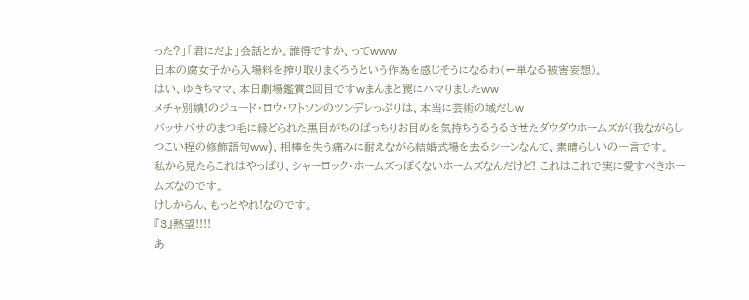った?」「君にだよ」会話とか。誰得ですか、ってwww
日本の腐女子から入場料を搾り取りまくろうという作為を感じそうになるわ(←単なる被害妄想)。
はい、ゆきちママ、本日劇場鑑賞2回目ですwまんまと罠にハマりましたww
メチャ別嬪!のジュード・ロウ・ワトソンのツンデレっぷりは、本当に芸術の域だしw
バッサバサのまつ毛に縁どられた黒目がちのぱっちりお目めを気持ちうるうるさせたダウダウホームズが(我ながらしつこい程の修飾語句ww)、相棒を失う痛みに耐えながら結婚式場を去るシーンなんて、素晴らしいの一言です。
私から見たらこれはやっぱり、シャーロック・ホームズっぽくないホームズなんだけど! これはこれで実に愛すべきホームズなのです。
けしからん、もっとやれ!なのです。
『3』熱望!!!!
あ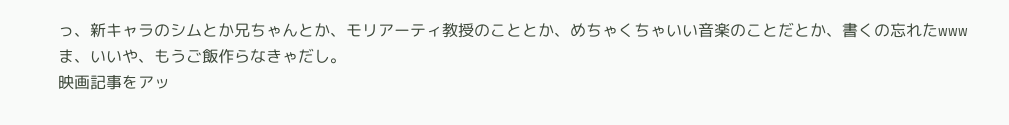っ、新キャラのシムとか兄ちゃんとか、モリアーティ教授のこととか、めちゃくちゃいい音楽のことだとか、書くの忘れたwww
ま、いいや、もうご飯作らなきゃだし。
映画記事をアッ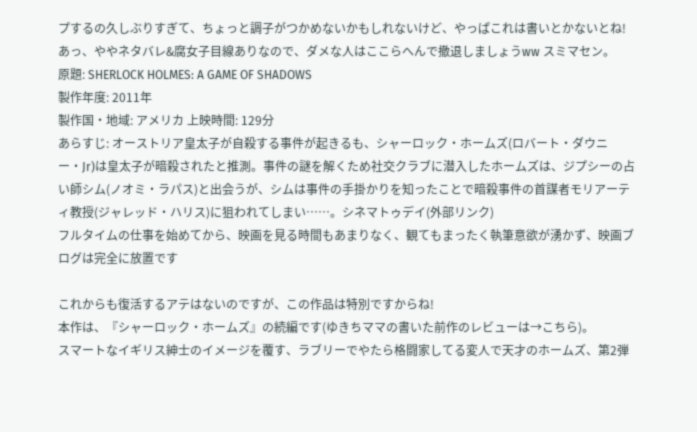プするの久しぶりすぎて、ちょっと調子がつかめないかもしれないけど、やっぱこれは書いとかないとね!
あっ、ややネタバレ&腐女子目線ありなので、ダメな人はここらへんで撤退しましょうww スミマセン。
原題: SHERLOCK HOLMES: A GAME OF SHADOWS
製作年度: 2011年
製作国・地域: アメリカ 上映時間: 129分
あらすじ: オーストリア皇太子が自殺する事件が起きるも、シャーロック・ホームズ(ロバート・ダウニー・Jr)は皇太子が暗殺されたと推測。事件の謎を解くため社交クラブに潜入したホームズは、ジプシーの占い師シム(ノオミ・ラパス)と出会うが、シムは事件の手掛かりを知ったことで暗殺事件の首謀者モリアーティ教授(ジャレッド・ハリス)に狙われてしまい……。シネマトゥデイ(外部リンク)
フルタイムの仕事を始めてから、映画を見る時間もあまりなく、観てもまったく執筆意欲が湧かず、映画ブログは完全に放置です

これからも復活するアテはないのですが、この作品は特別ですからね!
本作は、『シャーロック・ホームズ』の続編です(ゆきちママの書いた前作のレビューは→こちら)。
スマートなイギリス紳士のイメージを覆す、ラブリーでやたら格闘家してる変人で天才のホームズ、第2弾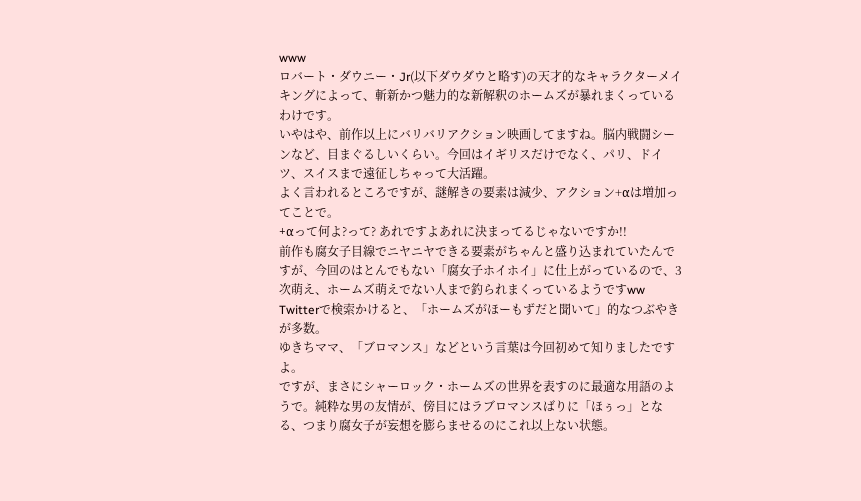www
ロバート・ダウニー・Jr(以下ダウダウと略す)の天才的なキャラクターメイキングによって、斬新かつ魅力的な新解釈のホームズが暴れまくっているわけです。
いやはや、前作以上にバリバリアクション映画してますね。脳内戦闘シーンなど、目まぐるしいくらい。今回はイギリスだけでなく、パリ、ドイツ、スイスまで遠征しちゃって大活躍。
よく言われるところですが、謎解きの要素は減少、アクション+αは増加ってことで。
+αって何よ?って? あれですよあれに決まってるじゃないですか!!
前作も腐女子目線でニヤニヤできる要素がちゃんと盛り込まれていたんですが、今回のはとんでもない「腐女子ホイホイ」に仕上がっているので、3次萌え、ホームズ萌えでない人まで釣られまくっているようですww
Twitterで検索かけると、「ホームズがほーもずだと聞いて」的なつぶやきが多数。
ゆきちママ、「ブロマンス」などという言葉は今回初めて知りましたですよ。
ですが、まさにシャーロック・ホームズの世界を表すのに最適な用語のようで。純粋な男の友情が、傍目にはラブロマンスばりに「ほぅっ」となる、つまり腐女子が妄想を膨らませるのにこれ以上ない状態。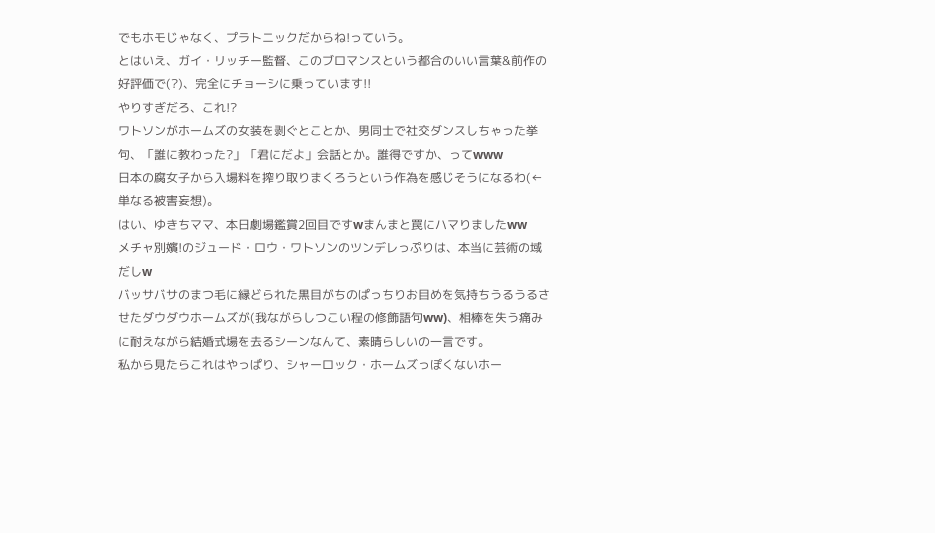でもホモじゃなく、プラトニックだからね!っていう。
とはいえ、ガイ・リッチー監督、このブロマンスという都合のいい言葉&前作の好評価で(?)、完全にチョーシに乗っています!!
やりすぎだろ、これ!?
ワトソンがホームズの女装を剥ぐとことか、男同士で社交ダンスしちゃった挙句、「誰に教わった?」「君にだよ」会話とか。誰得ですか、ってwww
日本の腐女子から入場料を搾り取りまくろうという作為を感じそうになるわ(←単なる被害妄想)。
はい、ゆきちママ、本日劇場鑑賞2回目ですwまんまと罠にハマりましたww
メチャ別嬪!のジュード・ロウ・ワトソンのツンデレっぷりは、本当に芸術の域だしw
バッサバサのまつ毛に縁どられた黒目がちのぱっちりお目めを気持ちうるうるさせたダウダウホームズが(我ながらしつこい程の修飾語句ww)、相棒を失う痛みに耐えながら結婚式場を去るシーンなんて、素晴らしいの一言です。
私から見たらこれはやっぱり、シャーロック・ホームズっぽくないホー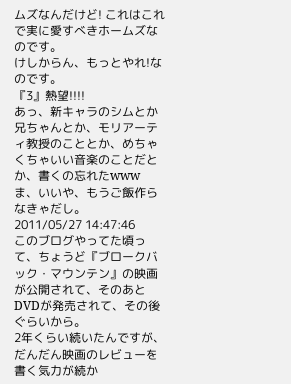ムズなんだけど! これはこれで実に愛すべきホームズなのです。
けしからん、もっとやれ!なのです。
『3』熱望!!!!
あっ、新キャラのシムとか兄ちゃんとか、モリアーティ教授のこととか、めちゃくちゃいい音楽のことだとか、書くの忘れたwww
ま、いいや、もうご飯作らなきゃだし。
2011/05/27 14:47:46
このブログやってた頃って、ちょうど『ブロークバック・マウンテン』の映画が公開されて、そのあとDVDが発売されて、その後ぐらいから。
2年くらい続いたんですが、だんだん映画のレビューを書く気力が続か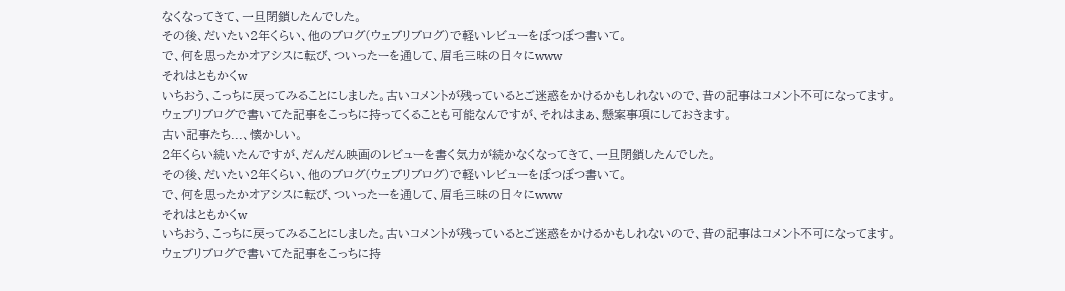なくなってきて、一旦閉鎖したんでした。
その後、だいたい2年くらい、他のブログ(ウェブリブログ)で軽いレビューをぼつぼつ書いて。
で、何を思ったかオアシスに転び、ついったーを通して、眉毛三昧の日々にwww
それはともかくw
いちおう、こっちに戻ってみることにしました。古いコメントが残っているとご迷惑をかけるかもしれないので、昔の記事はコメント不可になってます。
ウェブリブログで書いてた記事をこっちに持ってくることも可能なんですが、それはまぁ、懸案事項にしておきます。
古い記事たち...、懐かしい。
2年くらい続いたんですが、だんだん映画のレビューを書く気力が続かなくなってきて、一旦閉鎖したんでした。
その後、だいたい2年くらい、他のブログ(ウェブリブログ)で軽いレビューをぼつぼつ書いて。
で、何を思ったかオアシスに転び、ついったーを通して、眉毛三昧の日々にwww
それはともかくw
いちおう、こっちに戻ってみることにしました。古いコメントが残っているとご迷惑をかけるかもしれないので、昔の記事はコメント不可になってます。
ウェブリブログで書いてた記事をこっちに持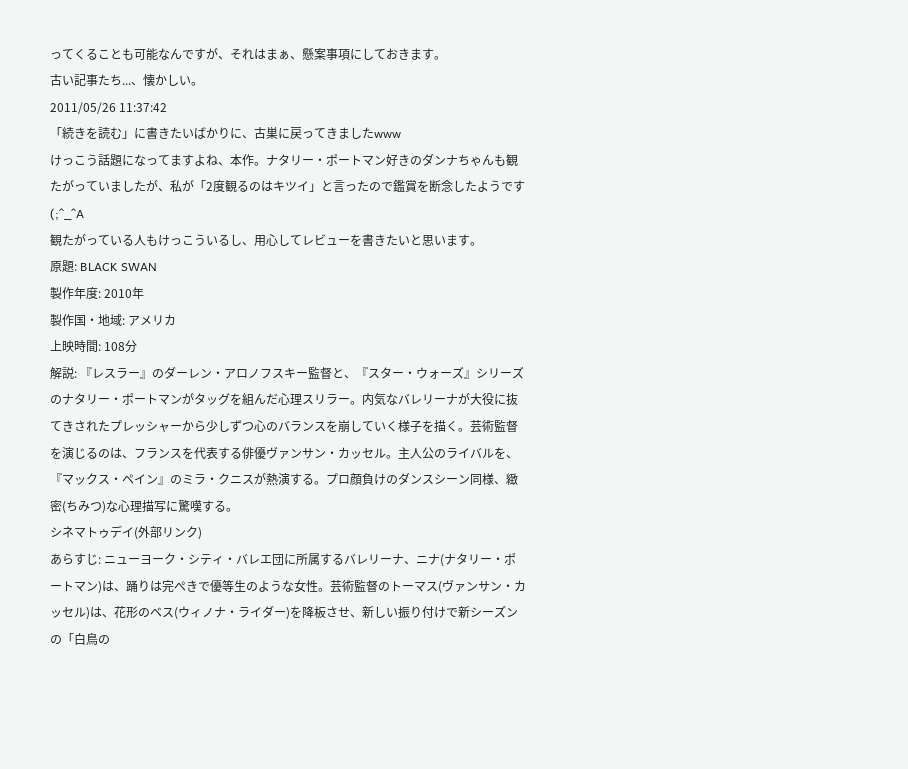ってくることも可能なんですが、それはまぁ、懸案事項にしておきます。
古い記事たち...、懐かしい。
2011/05/26 11:37:42
「続きを読む」に書きたいばかりに、古巣に戻ってきましたwww
けっこう話題になってますよね、本作。ナタリー・ポートマン好きのダンナちゃんも観たがっていましたが、私が「2度観るのはキツイ」と言ったので鑑賞を断念したようです(;^_^A
観たがっている人もけっこういるし、用心してレビューを書きたいと思います。
原題: BLACK SWAN
製作年度: 2010年
製作国・地域: アメリカ
上映時間: 108分
解説: 『レスラー』のダーレン・アロノフスキー監督と、『スター・ウォーズ』シリーズのナタリー・ポートマンがタッグを組んだ心理スリラー。内気なバレリーナが大役に抜てきされたプレッシャーから少しずつ心のバランスを崩していく様子を描く。芸術監督を演じるのは、フランスを代表する俳優ヴァンサン・カッセル。主人公のライバルを、『マックス・ペイン』のミラ・クニスが熱演する。プロ顔負けのダンスシーン同様、緻密(ちみつ)な心理描写に驚嘆する。
シネマトゥデイ(外部リンク)
あらすじ: ニューヨーク・シティ・バレエ団に所属するバレリーナ、ニナ(ナタリー・ポートマン)は、踊りは完ぺきで優等生のような女性。芸術監督のトーマス(ヴァンサン・カッセル)は、花形のベス(ウィノナ・ライダー)を降板させ、新しい振り付けで新シーズンの「白鳥の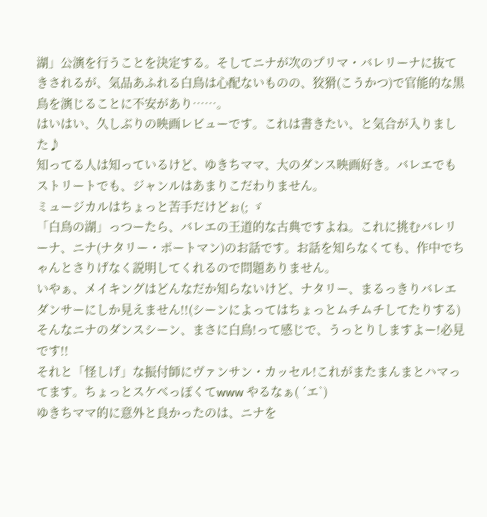湖」公演を行うことを決定する。そしてニナが次のプリマ・バレリーナに抜てきされるが、気品あふれる白鳥は心配ないものの、狡猾(こうかつ)で官能的な黒鳥を演じることに不安があり……。
はいはい、久しぶりの映画レビューです。これは書きたい、と気合が入りました♪
知ってる人は知っているけど、ゆきちママ、大のダンス映画好き。バレエでもストリートでも、ジャンルはあまりこだわりません。
ミュージカルはちょっと苦手だけどぉ(; ゞ
「白鳥の湖」っつーたら、バレエの王道的な古典ですよね。これに挑むバレリーナ、ニナ(ナタリー・ポートマン)のお話です。お話を知らなくても、作中でちゃんとさりげなく説明してくれるので問題ありません。
いやぁ、メイキングはどんなだか知らないけど、ナタリー、まるっきりバレエダンサーにしか見えません!!(シーンによってはちょっとムチムチしてたりする)
そんなニナのダンスシーン、まさに白鳥!って感じで、うっとりしますよー!必見です!!
それと「怪しげ」な振付師にヴァンサン・カッセル!これがまたまんまとハマってます。ちょっとスケベっぽくてwww やるなぁ( ´エ`)
ゆきちママ的に意外と良かったのは、ニナを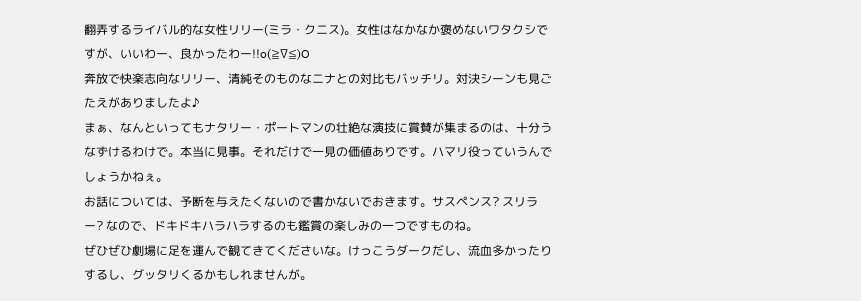翻弄するライバル的な女性リリー(ミラ・クニス)。女性はなかなか褒めないワタクシですが、いいわー、良かったわー!!o(≧∇≦)O
奔放で快楽志向なリリー、清純そのものなニナとの対比もバッチリ。対決シーンも見ごたえがありましたよ♪
まぁ、なんといってもナタリー・ポートマンの壮絶な演技に賞賛が集まるのは、十分うなずけるわけで。本当に見事。それだけで一見の価値ありです。ハマリ役っていうんでしょうかねぇ。
お話については、予断を与えたくないので書かないでおきます。サスペンス? スリラー? なので、ドキドキハラハラするのも鑑賞の楽しみの一つですものね。
ぜひぜひ劇場に足を運んで観てきてくださいな。けっこうダークだし、流血多かったりするし、グッタリくるかもしれませんが。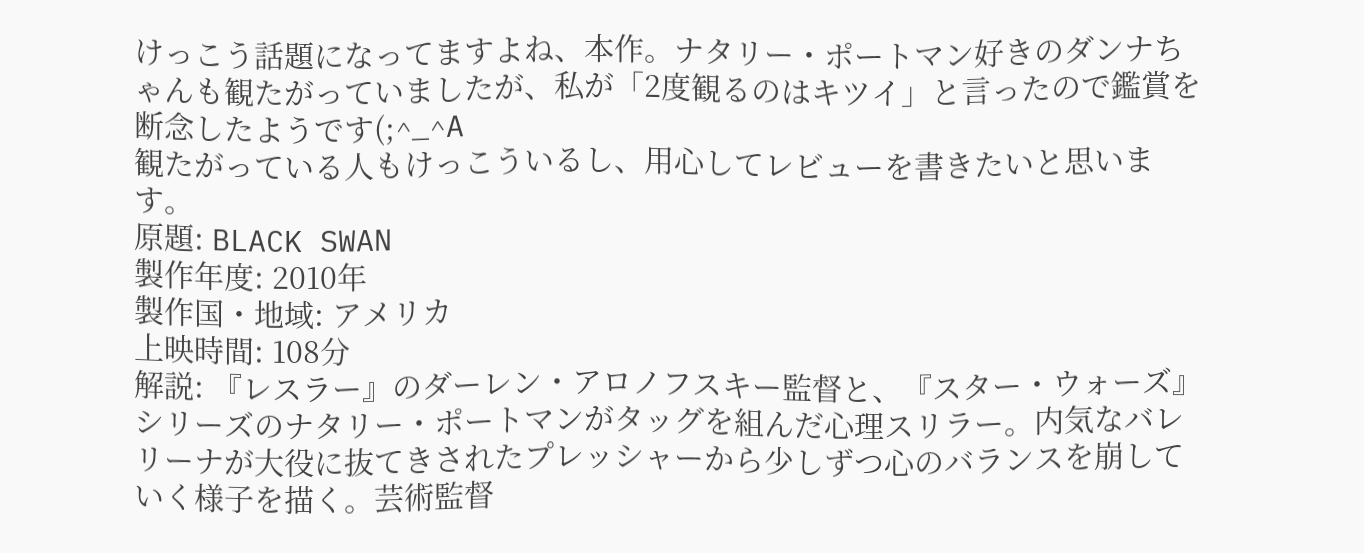けっこう話題になってますよね、本作。ナタリー・ポートマン好きのダンナちゃんも観たがっていましたが、私が「2度観るのはキツイ」と言ったので鑑賞を断念したようです(;^_^A
観たがっている人もけっこういるし、用心してレビューを書きたいと思います。
原題: BLACK SWAN
製作年度: 2010年
製作国・地域: アメリカ
上映時間: 108分
解説: 『レスラー』のダーレン・アロノフスキー監督と、『スター・ウォーズ』シリーズのナタリー・ポートマンがタッグを組んだ心理スリラー。内気なバレリーナが大役に抜てきされたプレッシャーから少しずつ心のバランスを崩していく様子を描く。芸術監督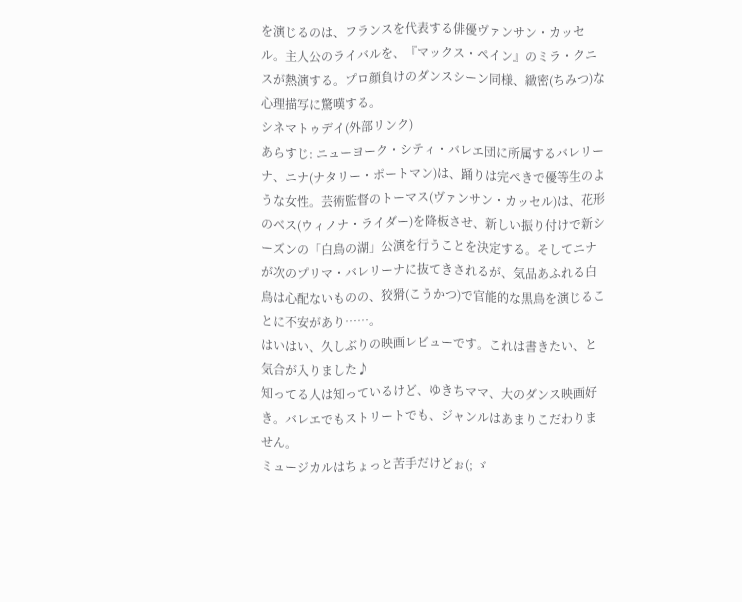を演じるのは、フランスを代表する俳優ヴァンサン・カッセル。主人公のライバルを、『マックス・ペイン』のミラ・クニスが熱演する。プロ顔負けのダンスシーン同様、緻密(ちみつ)な心理描写に驚嘆する。
シネマトゥデイ(外部リンク)
あらすじ: ニューヨーク・シティ・バレエ団に所属するバレリーナ、ニナ(ナタリー・ポートマン)は、踊りは完ぺきで優等生のような女性。芸術監督のトーマス(ヴァンサン・カッセル)は、花形のベス(ウィノナ・ライダー)を降板させ、新しい振り付けで新シーズンの「白鳥の湖」公演を行うことを決定する。そしてニナが次のプリマ・バレリーナに抜てきされるが、気品あふれる白鳥は心配ないものの、狡猾(こうかつ)で官能的な黒鳥を演じることに不安があり……。
はいはい、久しぶりの映画レビューです。これは書きたい、と気合が入りました♪
知ってる人は知っているけど、ゆきちママ、大のダンス映画好き。バレエでもストリートでも、ジャンルはあまりこだわりません。
ミュージカルはちょっと苦手だけどぉ(; ゞ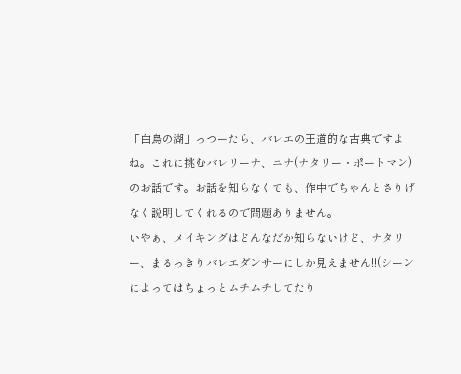「白鳥の湖」っつーたら、バレエの王道的な古典ですよね。これに挑むバレリーナ、ニナ(ナタリー・ポートマン)のお話です。お話を知らなくても、作中でちゃんとさりげなく説明してくれるので問題ありません。
いやぁ、メイキングはどんなだか知らないけど、ナタリー、まるっきりバレエダンサーにしか見えません!!(シーンによってはちょっとムチムチしてたり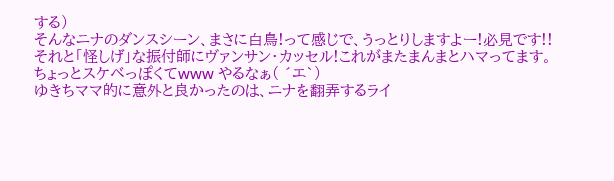する)
そんなニナのダンスシーン、まさに白鳥!って感じで、うっとりしますよー!必見です!!
それと「怪しげ」な振付師にヴァンサン・カッセル!これがまたまんまとハマってます。ちょっとスケベっぽくてwww やるなぁ( ´エ`)
ゆきちママ的に意外と良かったのは、ニナを翻弄するライ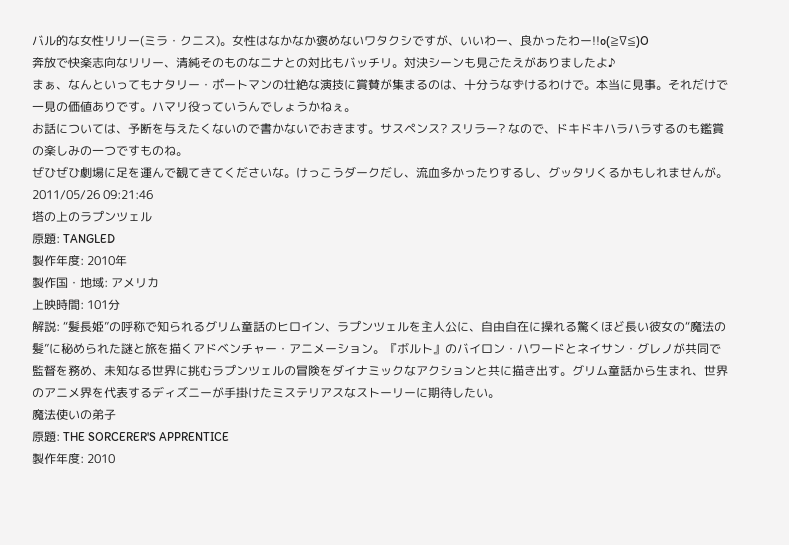バル的な女性リリー(ミラ・クニス)。女性はなかなか褒めないワタクシですが、いいわー、良かったわー!!o(≧∇≦)O
奔放で快楽志向なリリー、清純そのものなニナとの対比もバッチリ。対決シーンも見ごたえがありましたよ♪
まぁ、なんといってもナタリー・ポートマンの壮絶な演技に賞賛が集まるのは、十分うなずけるわけで。本当に見事。それだけで一見の価値ありです。ハマリ役っていうんでしょうかねぇ。
お話については、予断を与えたくないので書かないでおきます。サスペンス? スリラー? なので、ドキドキハラハラするのも鑑賞の楽しみの一つですものね。
ぜひぜひ劇場に足を運んで観てきてくださいな。けっこうダークだし、流血多かったりするし、グッタリくるかもしれませんが。
2011/05/26 09:21:46
塔の上のラプンツェル
原題: TANGLED
製作年度: 2010年
製作国・地域: アメリカ
上映時間: 101分
解説: “髪長姫”の呼称で知られるグリム童話のヒロイン、ラプンツェルを主人公に、自由自在に操れる驚くほど長い彼女の“魔法の髪”に秘められた謎と旅を描くアドベンチャー・アニメーション。『ボルト』のバイロン・ハワードとネイサン・グレノが共同で監督を務め、未知なる世界に挑むラプンツェルの冒険をダイナミックなアクションと共に描き出す。グリム童話から生まれ、世界のアニメ界を代表するディズニーが手掛けたミステリアスなストーリーに期待したい。
魔法使いの弟子
原題: THE SORCERER'S APPRENTICE
製作年度: 2010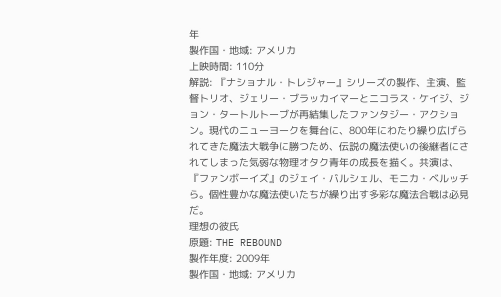年
製作国・地域: アメリカ
上映時間: 110分
解説: 『ナショナル・トレジャー』シリーズの製作、主演、監督トリオ、ジェリー・ブラッカイマーとニコラス・ケイジ、ジョン・タートルトーブが再結集したファンタジー・アクション。現代のニューヨークを舞台に、800年にわたり繰り広げられてきた魔法大戦争に勝つため、伝説の魔法使いの後継者にされてしまった気弱な物理オタク青年の成長を描く。共演は、『ファンボーイズ』のジェイ・バルシェル、モニカ・ベルッチら。個性豊かな魔法使いたちが繰り出す多彩な魔法合戦は必見だ。
理想の彼氏
原題: THE REBOUND
製作年度: 2009年
製作国・地域: アメリカ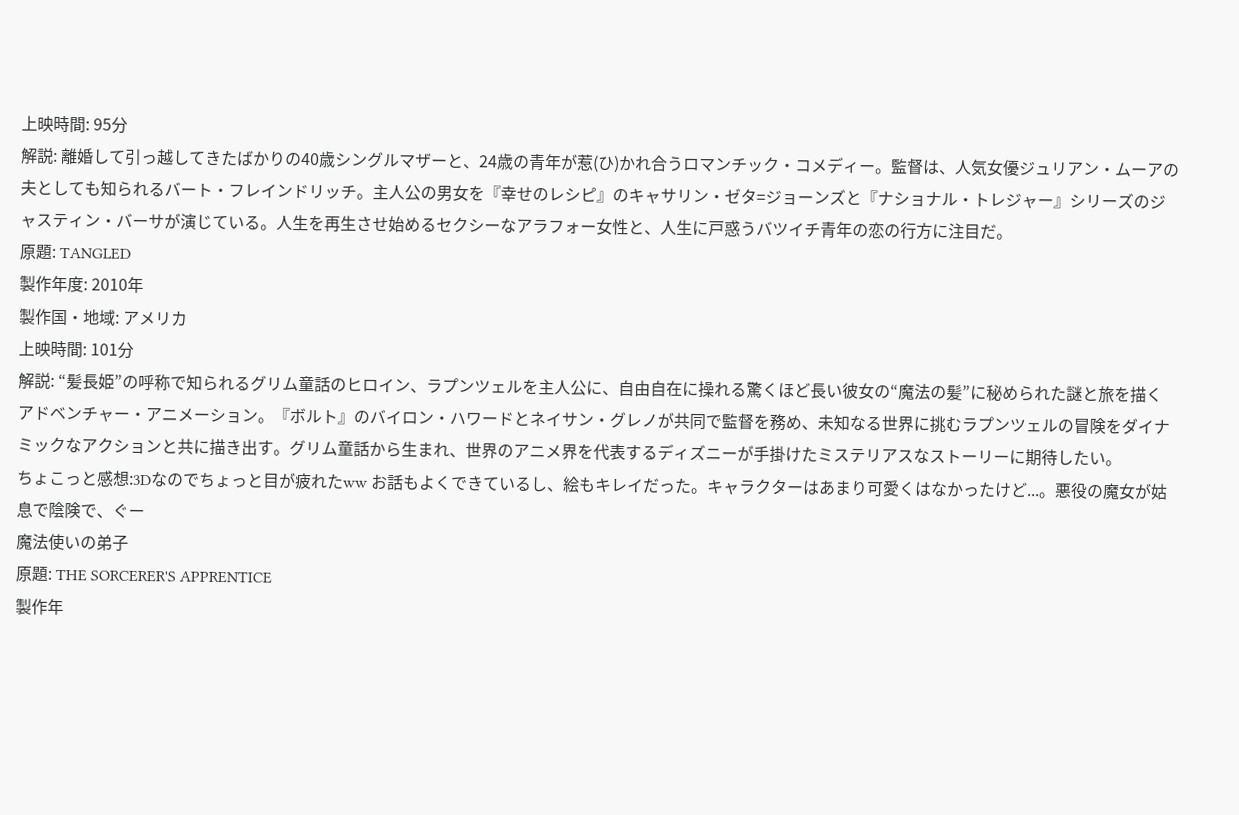上映時間: 95分
解説: 離婚して引っ越してきたばかりの40歳シングルマザーと、24歳の青年が惹(ひ)かれ合うロマンチック・コメディー。監督は、人気女優ジュリアン・ムーアの夫としても知られるバート・フレインドリッチ。主人公の男女を『幸せのレシピ』のキャサリン・ゼタ=ジョーンズと『ナショナル・トレジャー』シリーズのジャスティン・バーサが演じている。人生を再生させ始めるセクシーなアラフォー女性と、人生に戸惑うバツイチ青年の恋の行方に注目だ。
原題: TANGLED
製作年度: 2010年
製作国・地域: アメリカ
上映時間: 101分
解説: “髪長姫”の呼称で知られるグリム童話のヒロイン、ラプンツェルを主人公に、自由自在に操れる驚くほど長い彼女の“魔法の髪”に秘められた謎と旅を描くアドベンチャー・アニメーション。『ボルト』のバイロン・ハワードとネイサン・グレノが共同で監督を務め、未知なる世界に挑むラプンツェルの冒険をダイナミックなアクションと共に描き出す。グリム童話から生まれ、世界のアニメ界を代表するディズニーが手掛けたミステリアスなストーリーに期待したい。
ちょこっと感想:3Dなのでちょっと目が疲れたww お話もよくできているし、絵もキレイだった。キャラクターはあまり可愛くはなかったけど...。悪役の魔女が姑息で陰険で、ぐー
魔法使いの弟子
原題: THE SORCERER'S APPRENTICE
製作年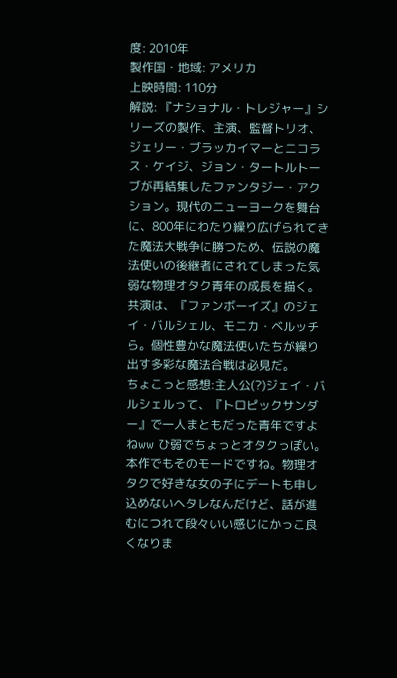度: 2010年
製作国・地域: アメリカ
上映時間: 110分
解説: 『ナショナル・トレジャー』シリーズの製作、主演、監督トリオ、ジェリー・ブラッカイマーとニコラス・ケイジ、ジョン・タートルトーブが再結集したファンタジー・アクション。現代のニューヨークを舞台に、800年にわたり繰り広げられてきた魔法大戦争に勝つため、伝説の魔法使いの後継者にされてしまった気弱な物理オタク青年の成長を描く。共演は、『ファンボーイズ』のジェイ・バルシェル、モニカ・ベルッチら。個性豊かな魔法使いたちが繰り出す多彩な魔法合戦は必見だ。
ちょこっと感想:主人公(?)ジェイ・バルシェルって、『トロピックサンダー』で一人まともだった青年ですよねww ひ弱でちょっとオタクっぽい。本作でもそのモードですね。物理オタクで好きな女の子にデートも申し込めないヘタレなんだけど、話が進むにつれて段々いい感じにかっこ良くなりま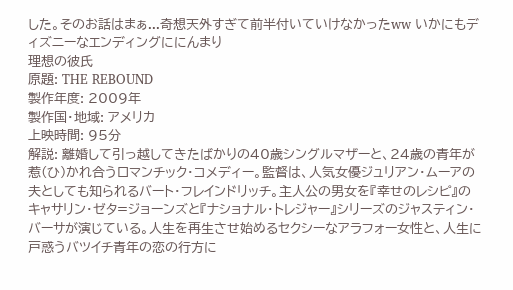した。そのお話はまぁ...奇想天外すぎて前半付いていけなかったww いかにもディズニーなエンディングににんまり
理想の彼氏
原題: THE REBOUND
製作年度: 2009年
製作国・地域: アメリカ
上映時間: 95分
解説: 離婚して引っ越してきたばかりの40歳シングルマザーと、24歳の青年が惹(ひ)かれ合うロマンチック・コメディー。監督は、人気女優ジュリアン・ムーアの夫としても知られるバート・フレインドリッチ。主人公の男女を『幸せのレシピ』のキャサリン・ゼタ=ジョーンズと『ナショナル・トレジャー』シリーズのジャスティン・バーサが演じている。人生を再生させ始めるセクシーなアラフォー女性と、人生に戸惑うバツイチ青年の恋の行方に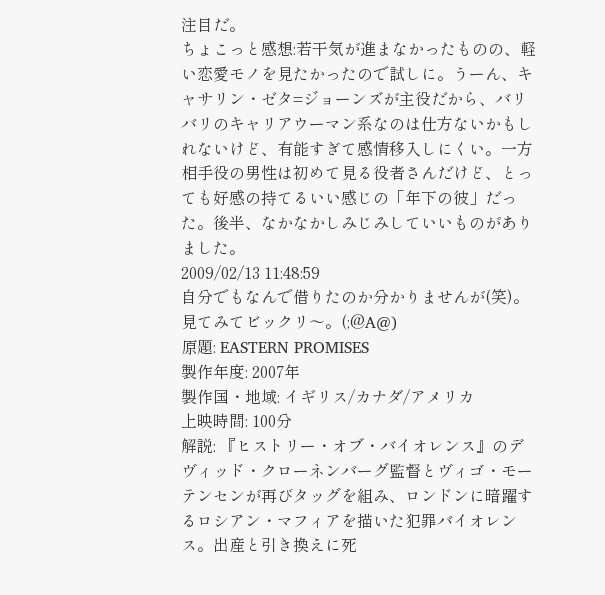注目だ。
ちょこっと感想:若干気が進まなかったものの、軽い恋愛モノを見たかったので試しに。うーん、キャサリン・ゼタ=ジョーンズが主役だから、バリバリのキャリアウーマン系なのは仕方ないかもしれないけど、有能すぎて感情移入しにくい。一方相手役の男性は初めて見る役者さんだけど、とっても好感の持てるいい感じの「年下の彼」だった。後半、なかなかしみじみしていいものがありました。
2009/02/13 11:48:59
自分でもなんで借りたのか分かりませんが(笑)。見てみてビックリ〜。(;@A@)
原題: EASTERN PROMISES
製作年度: 2007年
製作国・地域: イギリス/カナダ/アメリカ
上映時間: 100分
解説: 『ヒストリー・オブ・バイオレンス』のデヴィッド・クローネンバーグ監督とヴィゴ・モーテンセンが再びタッグを組み、ロンドンに暗躍するロシアン・マフィアを描いた犯罪バイオレンス。出産と引き換えに死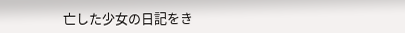亡した少女の日記をき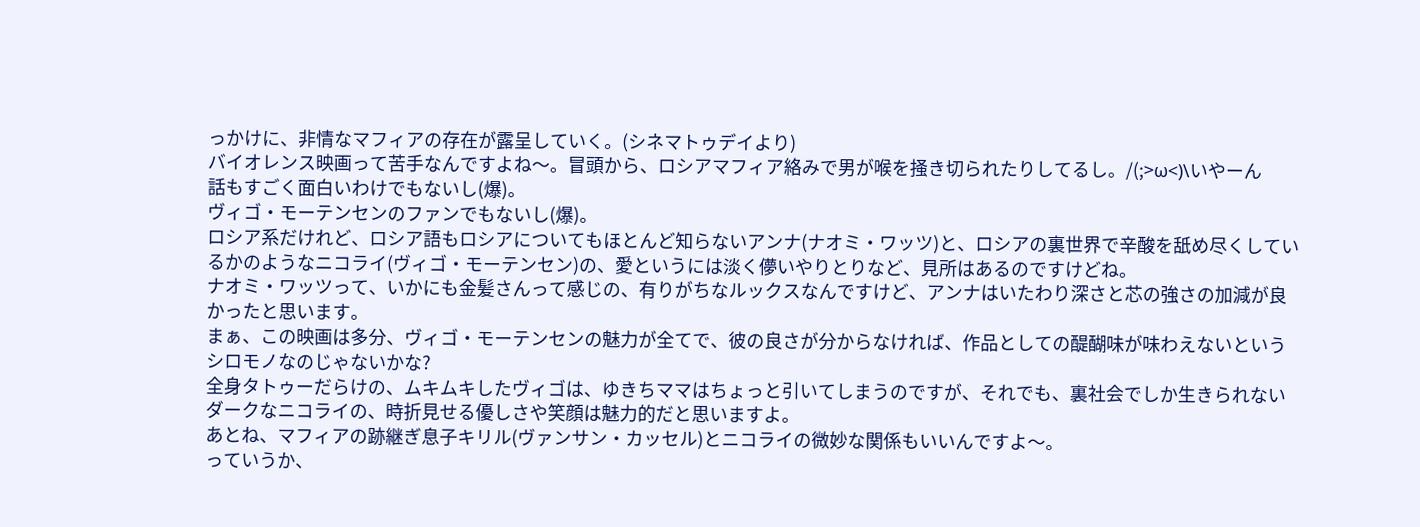っかけに、非情なマフィアの存在が露呈していく。(シネマトゥデイより)
バイオレンス映画って苦手なんですよね〜。冒頭から、ロシアマフィア絡みで男が喉を掻き切られたりしてるし。/(;>ω<)\いやーん
話もすごく面白いわけでもないし(爆)。
ヴィゴ・モーテンセンのファンでもないし(爆)。
ロシア系だけれど、ロシア語もロシアについてもほとんど知らないアンナ(ナオミ・ワッツ)と、ロシアの裏世界で辛酸を舐め尽くしているかのようなニコライ(ヴィゴ・モーテンセン)の、愛というには淡く儚いやりとりなど、見所はあるのですけどね。
ナオミ・ワッツって、いかにも金髪さんって感じの、有りがちなルックスなんですけど、アンナはいたわり深さと芯の強さの加減が良かったと思います。
まぁ、この映画は多分、ヴィゴ・モーテンセンの魅力が全てで、彼の良さが分からなければ、作品としての醍醐味が味わえないというシロモノなのじゃないかな?
全身タトゥーだらけの、ムキムキしたヴィゴは、ゆきちママはちょっと引いてしまうのですが、それでも、裏社会でしか生きられないダークなニコライの、時折見せる優しさや笑顔は魅力的だと思いますよ。
あとね、マフィアの跡継ぎ息子キリル(ヴァンサン・カッセル)とニコライの微妙な関係もいいんですよ〜。
っていうか、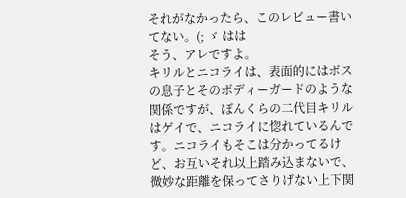それがなかったら、このレビュー書いてない。(; ゞ はは
そう、アレですよ。
キリルとニコライは、表面的にはボスの息子とそのボディーガードのような関係ですが、ぼんくらの二代目キリルはゲイで、ニコライに惚れているんです。ニコライもそこは分かってるけど、お互いそれ以上踏み込まないで、微妙な距離を保ってさりげない上下関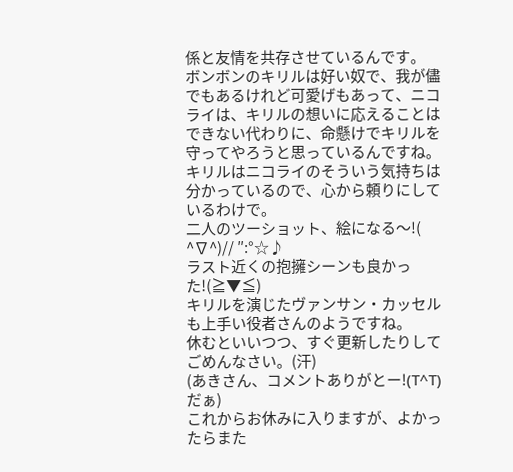係と友情を共存させているんです。
ボンボンのキリルは好い奴で、我が儘でもあるけれど可愛げもあって、ニコライは、キリルの想いに応えることはできない代わりに、命懸けでキリルを守ってやろうと思っているんですね。
キリルはニコライのそういう気持ちは分かっているので、心から頼りにしているわけで。
二人のツーショット、絵になる〜!( ^∇^)// ″:°☆♪
ラスト近くの抱擁シーンも良かった!(≧▼≦)
キリルを演じたヴァンサン・カッセルも上手い役者さんのようですね。
休むといいつつ、すぐ更新したりしてごめんなさい。(汗)
(あきさん、コメントありがとー!(T^T)だぁ)
これからお休みに入りますが、よかったらまた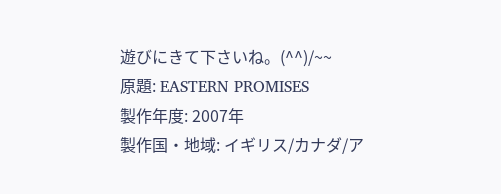遊びにきて下さいね。(^^)/~~
原題: EASTERN PROMISES
製作年度: 2007年
製作国・地域: イギリス/カナダ/ア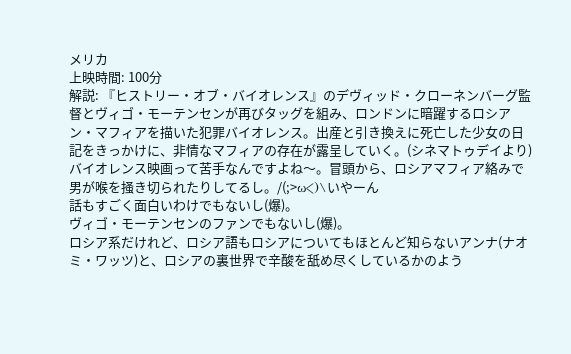メリカ
上映時間: 100分
解説: 『ヒストリー・オブ・バイオレンス』のデヴィッド・クローネンバーグ監督とヴィゴ・モーテンセンが再びタッグを組み、ロンドンに暗躍するロシアン・マフィアを描いた犯罪バイオレンス。出産と引き換えに死亡した少女の日記をきっかけに、非情なマフィアの存在が露呈していく。(シネマトゥデイより)
バイオレンス映画って苦手なんですよね〜。冒頭から、ロシアマフィア絡みで男が喉を掻き切られたりしてるし。/(;>ω<)\いやーん
話もすごく面白いわけでもないし(爆)。
ヴィゴ・モーテンセンのファンでもないし(爆)。
ロシア系だけれど、ロシア語もロシアについてもほとんど知らないアンナ(ナオミ・ワッツ)と、ロシアの裏世界で辛酸を舐め尽くしているかのよう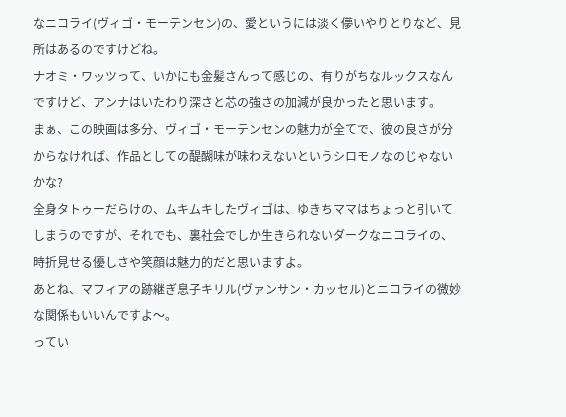なニコライ(ヴィゴ・モーテンセン)の、愛というには淡く儚いやりとりなど、見所はあるのですけどね。
ナオミ・ワッツって、いかにも金髪さんって感じの、有りがちなルックスなんですけど、アンナはいたわり深さと芯の強さの加減が良かったと思います。
まぁ、この映画は多分、ヴィゴ・モーテンセンの魅力が全てで、彼の良さが分からなければ、作品としての醍醐味が味わえないというシロモノなのじゃないかな?
全身タトゥーだらけの、ムキムキしたヴィゴは、ゆきちママはちょっと引いてしまうのですが、それでも、裏社会でしか生きられないダークなニコライの、時折見せる優しさや笑顔は魅力的だと思いますよ。
あとね、マフィアの跡継ぎ息子キリル(ヴァンサン・カッセル)とニコライの微妙な関係もいいんですよ〜。
ってい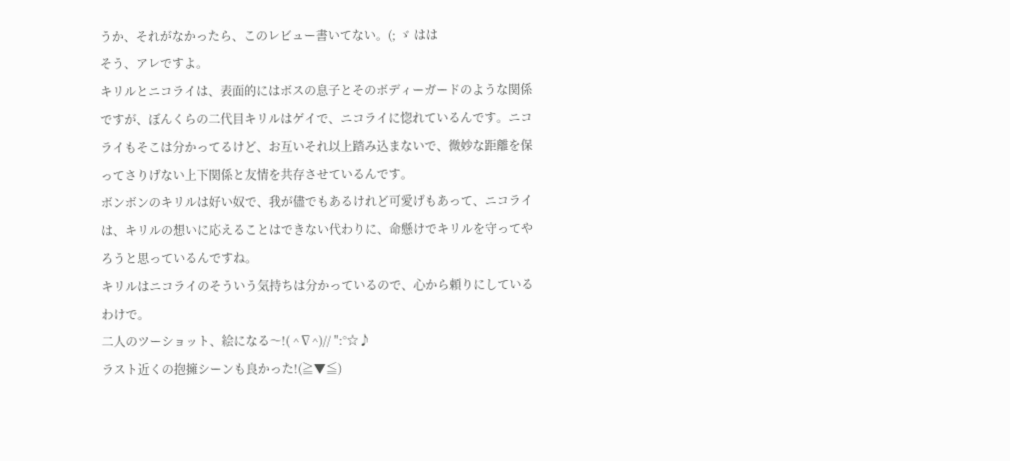うか、それがなかったら、このレビュー書いてない。(; ゞ はは
そう、アレですよ。
キリルとニコライは、表面的にはボスの息子とそのボディーガードのような関係ですが、ぼんくらの二代目キリルはゲイで、ニコライに惚れているんです。ニコライもそこは分かってるけど、お互いそれ以上踏み込まないで、微妙な距離を保ってさりげない上下関係と友情を共存させているんです。
ボンボンのキリルは好い奴で、我が儘でもあるけれど可愛げもあって、ニコライは、キリルの想いに応えることはできない代わりに、命懸けでキリルを守ってやろうと思っているんですね。
キリルはニコライのそういう気持ちは分かっているので、心から頼りにしているわけで。
二人のツーショット、絵になる〜!( ^∇^)// ″:°☆♪
ラスト近くの抱擁シーンも良かった!(≧▼≦)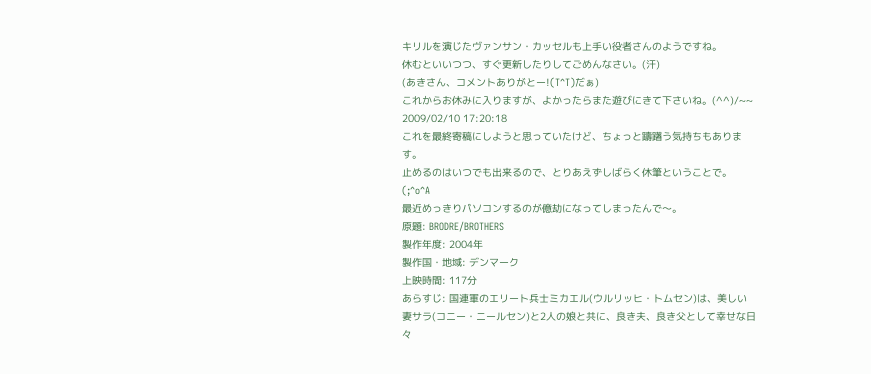キリルを演じたヴァンサン・カッセルも上手い役者さんのようですね。
休むといいつつ、すぐ更新したりしてごめんなさい。(汗)
(あきさん、コメントありがとー!(T^T)だぁ)
これからお休みに入りますが、よかったらまた遊びにきて下さいね。(^^)/~~
2009/02/10 17:20:18
これを最終寄稿にしようと思っていたけど、ちょっと躊躇う気持ちもあります。
止めるのはいつでも出来るので、とりあえずしばらく休筆ということで。(;^o^A
最近めっきりパソコンするのが億劫になってしまったんで〜。
原題: BRODRE/BROTHERS
製作年度: 2004年
製作国・地域: デンマーク
上映時間: 117分
あらすじ: 国連軍のエリート兵士ミカエル(ウルリッヒ・トムセン)は、美しい妻サラ(コニー・ニールセン)と2人の娘と共に、良き夫、良き父として幸せな日々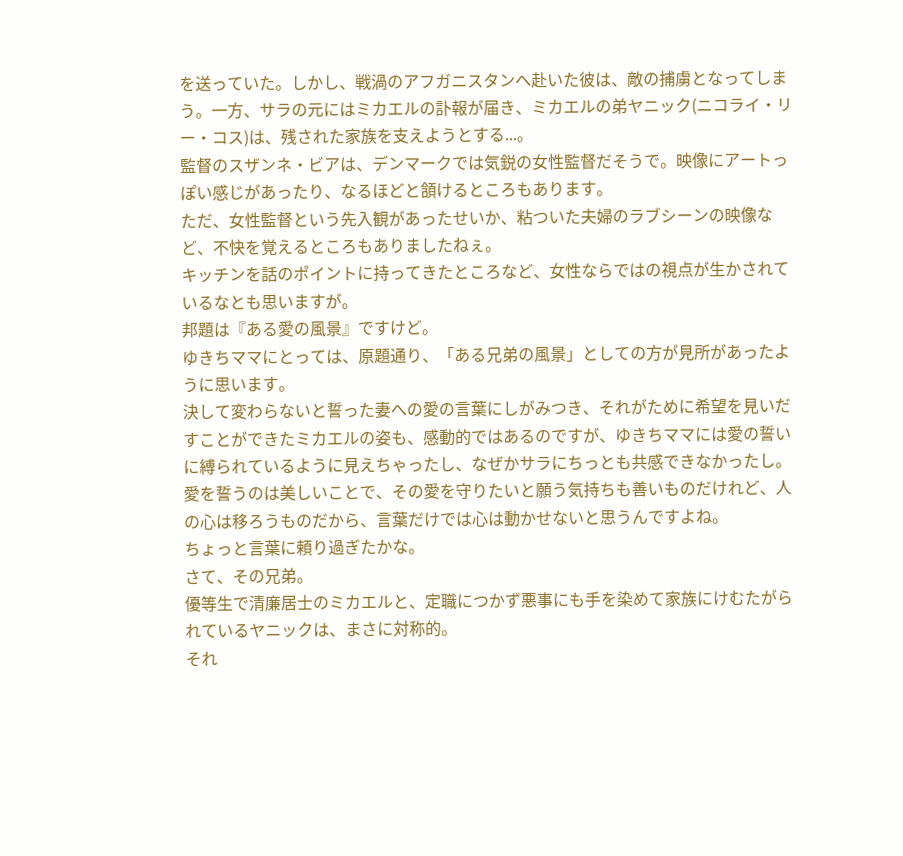を送っていた。しかし、戦渦のアフガニスタンへ赴いた彼は、敵の捕虜となってしまう。一方、サラの元にはミカエルの訃報が届き、ミカエルの弟ヤニック(ニコライ・リー・コス)は、残された家族を支えようとする...。
監督のスザンネ・ビアは、デンマークでは気鋭の女性監督だそうで。映像にアートっぽい感じがあったり、なるほどと頷けるところもあります。
ただ、女性監督という先入観があったせいか、粘ついた夫婦のラブシーンの映像など、不快を覚えるところもありましたねぇ。
キッチンを話のポイントに持ってきたところなど、女性ならではの視点が生かされているなとも思いますが。
邦題は『ある愛の風景』ですけど。
ゆきちママにとっては、原題通り、「ある兄弟の風景」としての方が見所があったように思います。
決して変わらないと誓った妻への愛の言葉にしがみつき、それがために希望を見いだすことができたミカエルの姿も、感動的ではあるのですが、ゆきちママには愛の誓いに縛られているように見えちゃったし、なぜかサラにちっとも共感できなかったし。
愛を誓うのは美しいことで、その愛を守りたいと願う気持ちも善いものだけれど、人の心は移ろうものだから、言葉だけでは心は動かせないと思うんですよね。
ちょっと言葉に頼り過ぎたかな。
さて、その兄弟。
優等生で清廉居士のミカエルと、定職につかず悪事にも手を染めて家族にけむたがられているヤニックは、まさに対称的。
それ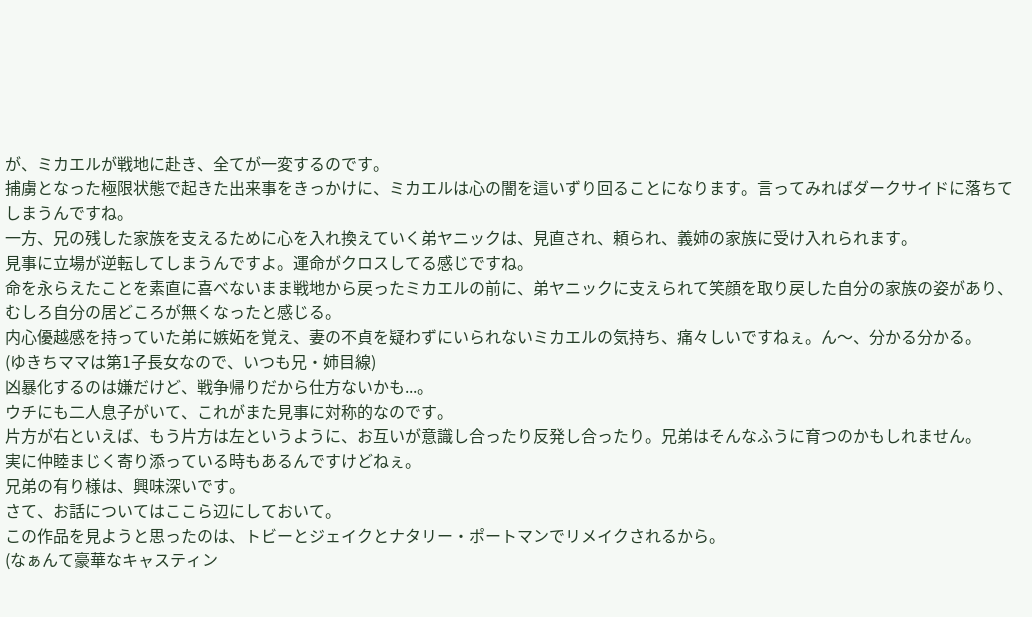が、ミカエルが戦地に赴き、全てが一変するのです。
捕虜となった極限状態で起きた出来事をきっかけに、ミカエルは心の闇を這いずり回ることになります。言ってみればダークサイドに落ちてしまうんですね。
一方、兄の残した家族を支えるために心を入れ換えていく弟ヤニックは、見直され、頼られ、義姉の家族に受け入れられます。
見事に立場が逆転してしまうんですよ。運命がクロスしてる感じですね。
命を永らえたことを素直に喜べないまま戦地から戻ったミカエルの前に、弟ヤニックに支えられて笑顔を取り戻した自分の家族の姿があり、むしろ自分の居どころが無くなったと感じる。
内心優越感を持っていた弟に嫉妬を覚え、妻の不貞を疑わずにいられないミカエルの気持ち、痛々しいですねぇ。ん〜、分かる分かる。
(ゆきちママは第1子長女なので、いつも兄・姉目線)
凶暴化するのは嫌だけど、戦争帰りだから仕方ないかも...。
ウチにも二人息子がいて、これがまた見事に対称的なのです。
片方が右といえば、もう片方は左というように、お互いが意識し合ったり反発し合ったり。兄弟はそんなふうに育つのかもしれません。
実に仲睦まじく寄り添っている時もあるんですけどねぇ。
兄弟の有り様は、興味深いです。
さて、お話についてはここら辺にしておいて。
この作品を見ようと思ったのは、トビーとジェイクとナタリー・ポートマンでリメイクされるから。
(なぁんて豪華なキャスティン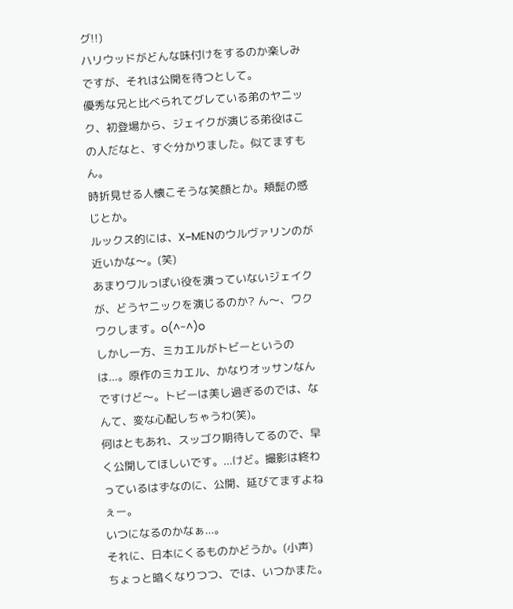グ!!)
ハリウッドがどんな味付けをするのか楽しみですが、それは公開を待つとして。
優秀な兄と比べられてグレている弟のヤニック、初登場から、ジェイクが演じる弟役はこの人だなと、すぐ分かりました。似てますもん。
時折見せる人懐こそうな笑顔とか。頬髭の感じとか。
ルックス的には、X−MENのウルヴァリンのが近いかな〜。(笑)
あまりワルっぽい役を演っていないジェイクが、どうヤニックを演じるのか? ん〜、ワクワクします。o(^-^)o
しかし一方、ミカエルがトビーというのは...。原作のミカエル、かなりオッサンなんですけど〜。トビーは美し過ぎるのでは、なんて、変な心配しちゃうわ(笑)。
何はともあれ、スッゴク期待してるので、早く公開してほしいです。...けど。撮影は終わっているはずなのに、公開、延びてますよねぇー。
いつになるのかなぁ...。
それに、日本にくるものかどうか。(小声)
ちょっと暗くなりつつ、では、いつかまた。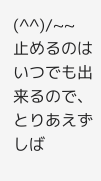(^^)/~~
止めるのはいつでも出来るので、とりあえずしば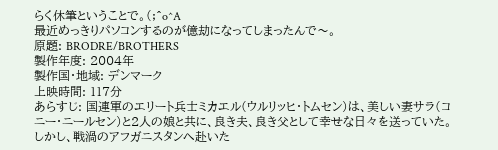らく休筆ということで。(;^o^A
最近めっきりパソコンするのが億劫になってしまったんで〜。
原題: BRODRE/BROTHERS
製作年度: 2004年
製作国・地域: デンマーク
上映時間: 117分
あらすじ: 国連軍のエリート兵士ミカエル(ウルリッヒ・トムセン)は、美しい妻サラ(コニー・ニールセン)と2人の娘と共に、良き夫、良き父として幸せな日々を送っていた。しかし、戦渦のアフガニスタンへ赴いた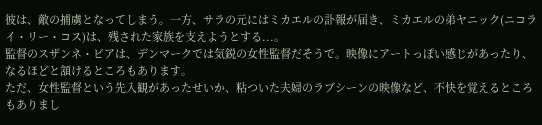彼は、敵の捕虜となってしまう。一方、サラの元にはミカエルの訃報が届き、ミカエルの弟ヤニック(ニコライ・リー・コス)は、残された家族を支えようとする...。
監督のスザンネ・ビアは、デンマークでは気鋭の女性監督だそうで。映像にアートっぽい感じがあったり、なるほどと頷けるところもあります。
ただ、女性監督という先入観があったせいか、粘ついた夫婦のラブシーンの映像など、不快を覚えるところもありまし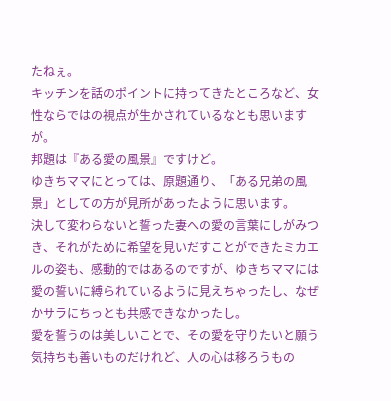たねぇ。
キッチンを話のポイントに持ってきたところなど、女性ならではの視点が生かされているなとも思いますが。
邦題は『ある愛の風景』ですけど。
ゆきちママにとっては、原題通り、「ある兄弟の風景」としての方が見所があったように思います。
決して変わらないと誓った妻への愛の言葉にしがみつき、それがために希望を見いだすことができたミカエルの姿も、感動的ではあるのですが、ゆきちママには愛の誓いに縛られているように見えちゃったし、なぜかサラにちっとも共感できなかったし。
愛を誓うのは美しいことで、その愛を守りたいと願う気持ちも善いものだけれど、人の心は移ろうもの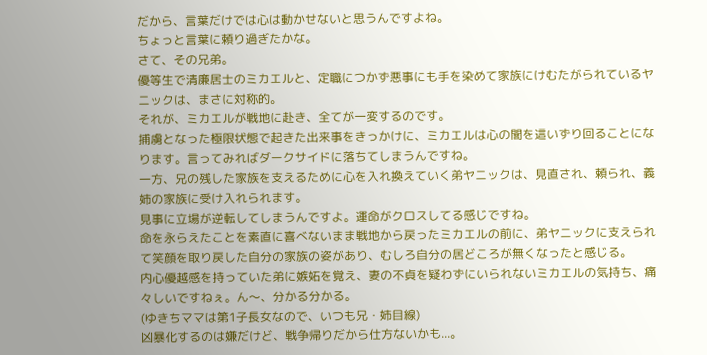だから、言葉だけでは心は動かせないと思うんですよね。
ちょっと言葉に頼り過ぎたかな。
さて、その兄弟。
優等生で清廉居士のミカエルと、定職につかず悪事にも手を染めて家族にけむたがられているヤニックは、まさに対称的。
それが、ミカエルが戦地に赴き、全てが一変するのです。
捕虜となった極限状態で起きた出来事をきっかけに、ミカエルは心の闇を這いずり回ることになります。言ってみればダークサイドに落ちてしまうんですね。
一方、兄の残した家族を支えるために心を入れ換えていく弟ヤニックは、見直され、頼られ、義姉の家族に受け入れられます。
見事に立場が逆転してしまうんですよ。運命がクロスしてる感じですね。
命を永らえたことを素直に喜べないまま戦地から戻ったミカエルの前に、弟ヤニックに支えられて笑顔を取り戻した自分の家族の姿があり、むしろ自分の居どころが無くなったと感じる。
内心優越感を持っていた弟に嫉妬を覚え、妻の不貞を疑わずにいられないミカエルの気持ち、痛々しいですねぇ。ん〜、分かる分かる。
(ゆきちママは第1子長女なので、いつも兄・姉目線)
凶暴化するのは嫌だけど、戦争帰りだから仕方ないかも...。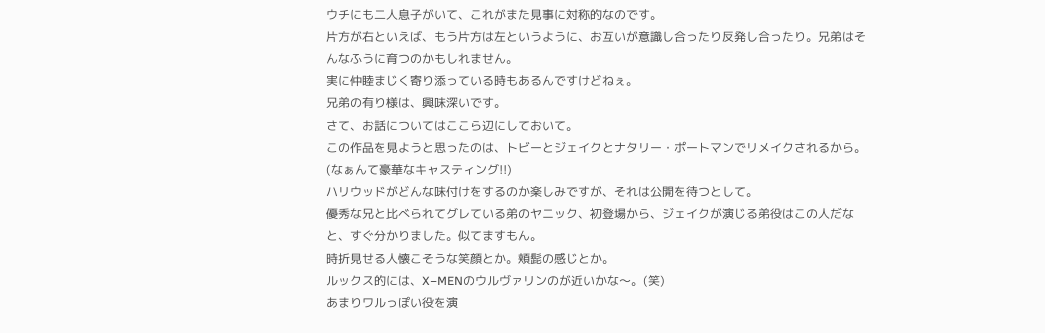ウチにも二人息子がいて、これがまた見事に対称的なのです。
片方が右といえば、もう片方は左というように、お互いが意識し合ったり反発し合ったり。兄弟はそんなふうに育つのかもしれません。
実に仲睦まじく寄り添っている時もあるんですけどねぇ。
兄弟の有り様は、興味深いです。
さて、お話についてはここら辺にしておいて。
この作品を見ようと思ったのは、トビーとジェイクとナタリー・ポートマンでリメイクされるから。
(なぁんて豪華なキャスティング!!)
ハリウッドがどんな味付けをするのか楽しみですが、それは公開を待つとして。
優秀な兄と比べられてグレている弟のヤニック、初登場から、ジェイクが演じる弟役はこの人だなと、すぐ分かりました。似てますもん。
時折見せる人懐こそうな笑顔とか。頬髭の感じとか。
ルックス的には、X−MENのウルヴァリンのが近いかな〜。(笑)
あまりワルっぽい役を演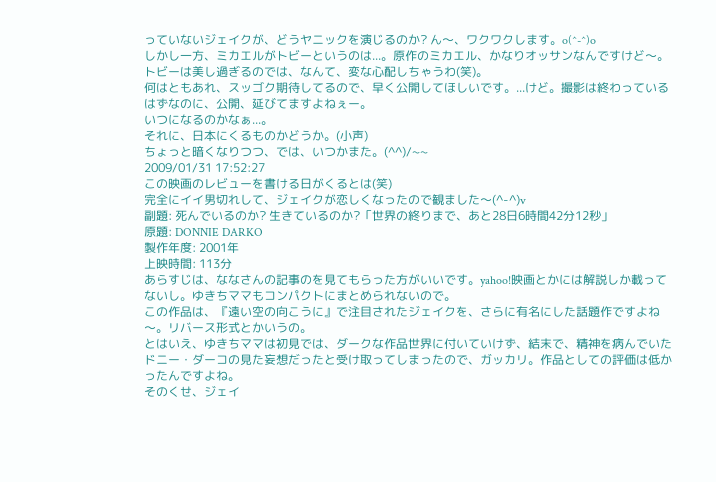っていないジェイクが、どうヤニックを演じるのか? ん〜、ワクワクします。o(^-^)o
しかし一方、ミカエルがトビーというのは...。原作のミカエル、かなりオッサンなんですけど〜。トビーは美し過ぎるのでは、なんて、変な心配しちゃうわ(笑)。
何はともあれ、スッゴク期待してるので、早く公開してほしいです。...けど。撮影は終わっているはずなのに、公開、延びてますよねぇー。
いつになるのかなぁ...。
それに、日本にくるものかどうか。(小声)
ちょっと暗くなりつつ、では、いつかまた。(^^)/~~
2009/01/31 17:52:27
この映画のレビューを書ける日がくるとは(笑)
完全にイイ男切れして、ジェイクが恋しくなったので観ました〜(^-^)v
副題: 死んでいるのか? 生きているのか?「世界の終りまで、あと28日6時間42分12秒」
原題: DONNIE DARKO
製作年度: 2001年
上映時間: 113分
あらすじは、ななさんの記事のを見てもらった方がいいです。yahoo!映画とかには解説しか載ってないし。ゆきちママもコンパクトにまとめられないので。
この作品は、『遠い空の向こうに』で注目されたジェイクを、さらに有名にした話題作ですよね〜。リバース形式とかいうの。
とはいえ、ゆきちママは初見では、ダークな作品世界に付いていけず、結末で、精神を病んでいたドニー・ダーコの見た妄想だったと受け取ってしまったので、ガッカリ。作品としての評価は低かったんですよね。
そのくせ、ジェイ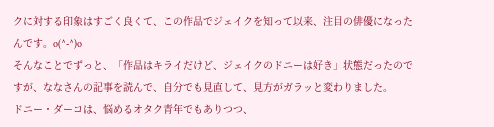クに対する印象はすごく良くて、この作品でジェイクを知って以来、注目の俳優になったんです。o(^-^)o
そんなことでずっと、「作品はキライだけど、ジェイクのドニーは好き」状態だったのですが、ななさんの記事を読んで、自分でも見直して、見方がガラッと変わりました。
ドニー・ダーコは、悩めるオタク青年でもありつつ、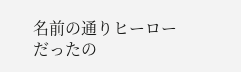名前の通りヒーローだったの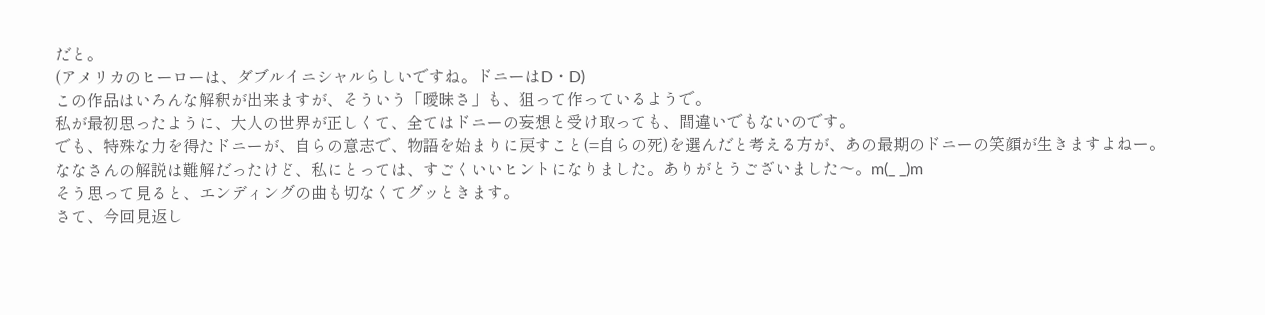だと。
(アメリカのヒーローは、ダブルイニシャルらしいですね。ドニーはD・D)
この作品はいろんな解釈が出来ますが、そういう「曖昧さ」も、狙って作っているようで。
私が最初思ったように、大人の世界が正しくて、全てはドニーの妄想と受け取っても、間違いでもないのです。
でも、特殊な力を得たドニーが、自らの意志で、物語を始まりに戻すこと(=自らの死)を選んだと考える方が、あの最期のドニーの笑顔が生きますよねー。
ななさんの解説は難解だったけど、私にとっては、すごくいいヒントになりました。ありがとうございました〜。m(_ _)m
そう思って見ると、エンディングの曲も切なくてグッときます。
さて、今回見返し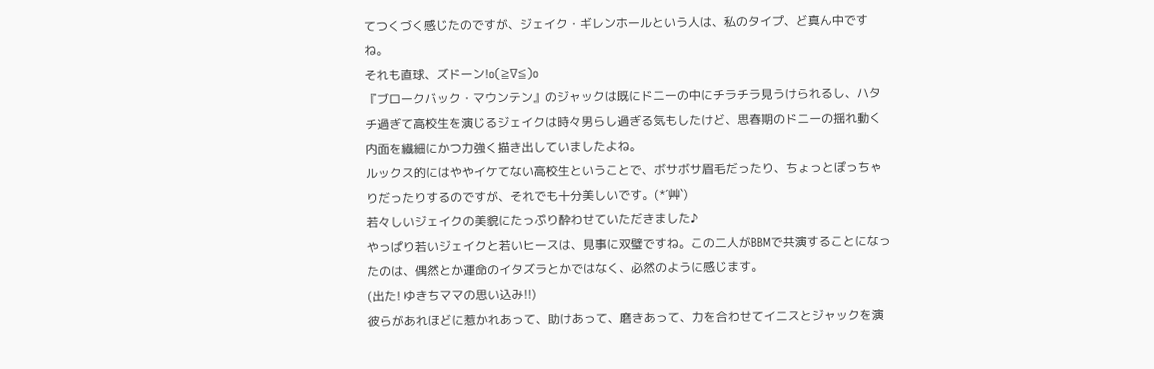てつくづく感じたのですが、ジェイク・ギレンホールという人は、私のタイプ、ど真ん中ですね。
それも直球、ズドーン!o(≧∇≦)o
『ブロークバック・マウンテン』のジャックは既にドニーの中にチラチラ見うけられるし、ハタチ過ぎて高校生を演じるジェイクは時々男らし過ぎる気もしたけど、思春期のドニーの揺れ動く内面を繊細にかつ力強く描き出していましたよね。
ルックス的にはややイケてない高校生ということで、ボサボサ眉毛だったり、ちょっとぽっちゃりだったりするのですが、それでも十分美しいです。(*´艸`)
若々しいジェイクの美貌にたっぷり酔わせていただきました♪
やっぱり若いジェイクと若いヒースは、見事に双璧ですね。この二人がBBMで共演することになったのは、偶然とか運命のイタズラとかではなく、必然のように感じます。
(出た! ゆきちママの思い込み!!)
彼らがあれほどに惹かれあって、助けあって、磨きあって、力を合わせてイニスとジャックを演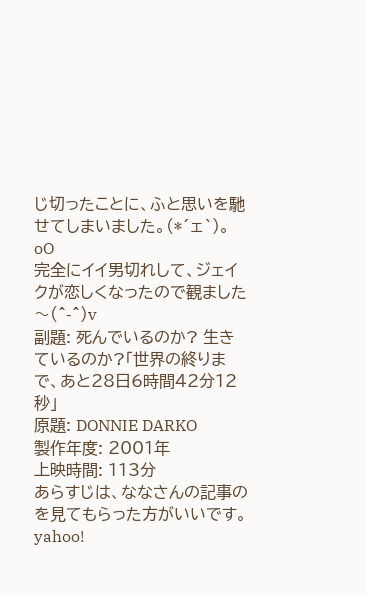じ切ったことに、ふと思いを馳せてしまいました。(*´ェ`)。oO
完全にイイ男切れして、ジェイクが恋しくなったので観ました〜(^-^)v
副題: 死んでいるのか? 生きているのか?「世界の終りまで、あと28日6時間42分12秒」
原題: DONNIE DARKO
製作年度: 2001年
上映時間: 113分
あらすじは、ななさんの記事のを見てもらった方がいいです。yahoo!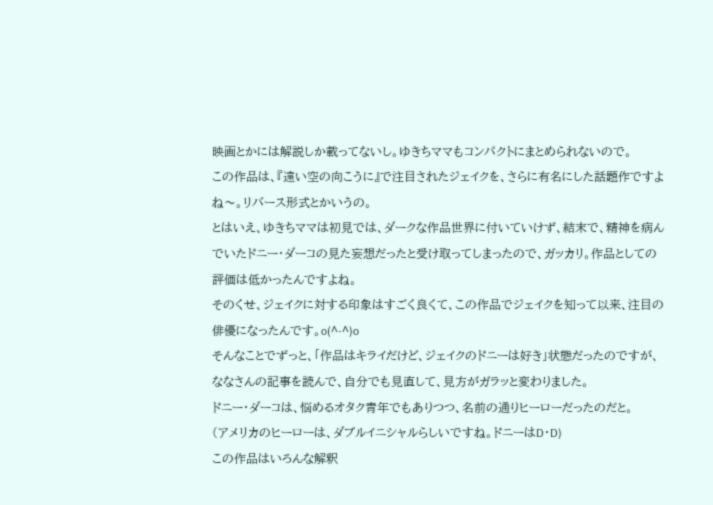映画とかには解説しか載ってないし。ゆきちママもコンパクトにまとめられないので。
この作品は、『遠い空の向こうに』で注目されたジェイクを、さらに有名にした話題作ですよね〜。リバース形式とかいうの。
とはいえ、ゆきちママは初見では、ダークな作品世界に付いていけず、結末で、精神を病んでいたドニー・ダーコの見た妄想だったと受け取ってしまったので、ガッカリ。作品としての評価は低かったんですよね。
そのくせ、ジェイクに対する印象はすごく良くて、この作品でジェイクを知って以来、注目の俳優になったんです。o(^-^)o
そんなことでずっと、「作品はキライだけど、ジェイクのドニーは好き」状態だったのですが、ななさんの記事を読んで、自分でも見直して、見方がガラッと変わりました。
ドニー・ダーコは、悩めるオタク青年でもありつつ、名前の通りヒーローだったのだと。
(アメリカのヒーローは、ダブルイニシャルらしいですね。ドニーはD・D)
この作品はいろんな解釈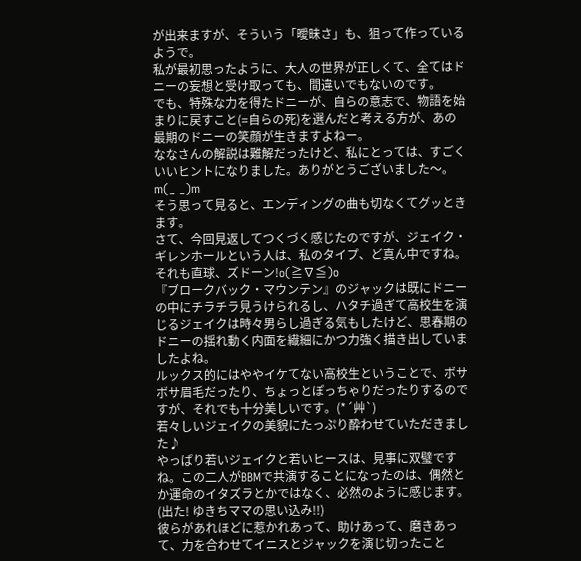が出来ますが、そういう「曖昧さ」も、狙って作っているようで。
私が最初思ったように、大人の世界が正しくて、全てはドニーの妄想と受け取っても、間違いでもないのです。
でも、特殊な力を得たドニーが、自らの意志で、物語を始まりに戻すこと(=自らの死)を選んだと考える方が、あの最期のドニーの笑顔が生きますよねー。
ななさんの解説は難解だったけど、私にとっては、すごくいいヒントになりました。ありがとうございました〜。m(_ _)m
そう思って見ると、エンディングの曲も切なくてグッときます。
さて、今回見返してつくづく感じたのですが、ジェイク・ギレンホールという人は、私のタイプ、ど真ん中ですね。
それも直球、ズドーン!o(≧∇≦)o
『ブロークバック・マウンテン』のジャックは既にドニーの中にチラチラ見うけられるし、ハタチ過ぎて高校生を演じるジェイクは時々男らし過ぎる気もしたけど、思春期のドニーの揺れ動く内面を繊細にかつ力強く描き出していましたよね。
ルックス的にはややイケてない高校生ということで、ボサボサ眉毛だったり、ちょっとぽっちゃりだったりするのですが、それでも十分美しいです。(*´艸`)
若々しいジェイクの美貌にたっぷり酔わせていただきました♪
やっぱり若いジェイクと若いヒースは、見事に双璧ですね。この二人がBBMで共演することになったのは、偶然とか運命のイタズラとかではなく、必然のように感じます。
(出た! ゆきちママの思い込み!!)
彼らがあれほどに惹かれあって、助けあって、磨きあって、力を合わせてイニスとジャックを演じ切ったこと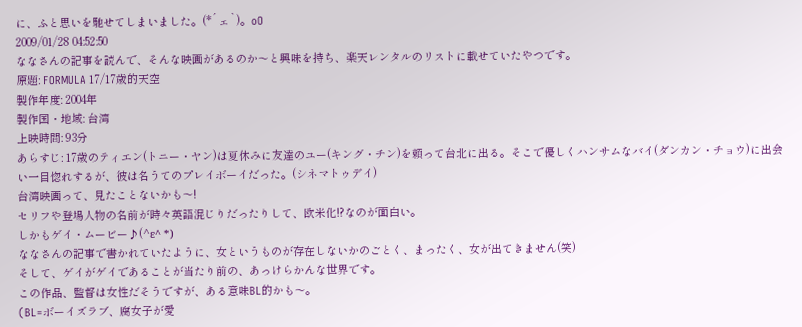に、ふと思いを馳せてしまいました。(*´ェ`)。oO
2009/01/28 04:52:50
ななさんの記事を読んで、そんな映画があるのか〜と興味を持ち、楽天レンタルのリストに載せていたやつです。
原題: FORMULA 17/17歳的天空
製作年度: 2004年
製作国・地域: 台湾
上映時間: 93分
あらすじ: 17歳のティエン(トニー・ヤン)は夏休みに友達のユー(キング・チン)を頼って台北に出る。そこで優しくハンサムなバイ(ダンカン・チョウ)に出会い一目惚れするが、彼は名うてのプレイボーイだった。(シネマトゥデイ)
台湾映画って、見たことないかも〜!
セリフや登場人物の名前が時々英語混じりだったりして、欧米化!?なのが面白い。
しかもゲイ・ムービー♪(^ε^ *)
ななさんの記事で書かれていたように、女というものが存在しないかのごとく、まったく、女が出てきません(笑)
そして、ゲイがゲイであることが当たり前の、あっけらかんな世界です。
この作品、監督は女性だそうですが、ある意味BL的かも〜。
(BL=ボーイズラブ、腐女子が愛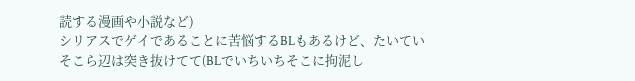読する漫画や小説など)
シリアスでゲイであることに苦悩するBLもあるけど、たいていそこら辺は突き抜けてて(BLでいちいちそこに拘泥し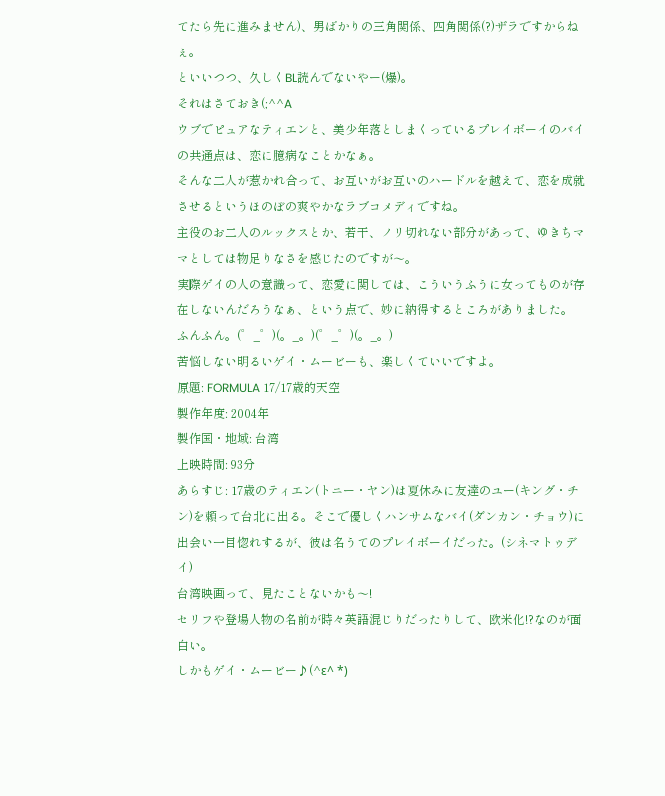てたら先に進みません)、男ばかりの三角関係、四角関係(?)ザラですからねぇ。
といいつつ、久しくBL読んでないやー(爆)。
それはさておき(;^^A
ウブでピュアなティエンと、美少年落としまくっているプレイボーイのバイの共通点は、恋に臆病なことかなぁ。
そんな二人が惹かれ合って、お互いがお互いのハードルを越えて、恋を成就させるというほのぼの爽やかなラブコメディですね。
主役のお二人のルックスとか、若干、ノリ切れない部分があって、ゆきちママとしては物足りなさを感じたのですが〜。
実際ゲイの人の意識って、恋愛に関しては、こういうふうに女ってものが存在しないんだろうなぁ、という点で、妙に納得するところがありました。
ふんふん。(゜_゜)(。_。)(゜_゜)(。_。)
苦悩しない明るいゲイ・ムービーも、楽しくていいですよ。
原題: FORMULA 17/17歳的天空
製作年度: 2004年
製作国・地域: 台湾
上映時間: 93分
あらすじ: 17歳のティエン(トニー・ヤン)は夏休みに友達のユー(キング・チン)を頼って台北に出る。そこで優しくハンサムなバイ(ダンカン・チョウ)に出会い一目惚れするが、彼は名うてのプレイボーイだった。(シネマトゥデイ)
台湾映画って、見たことないかも〜!
セリフや登場人物の名前が時々英語混じりだったりして、欧米化!?なのが面白い。
しかもゲイ・ムービー♪(^ε^ *)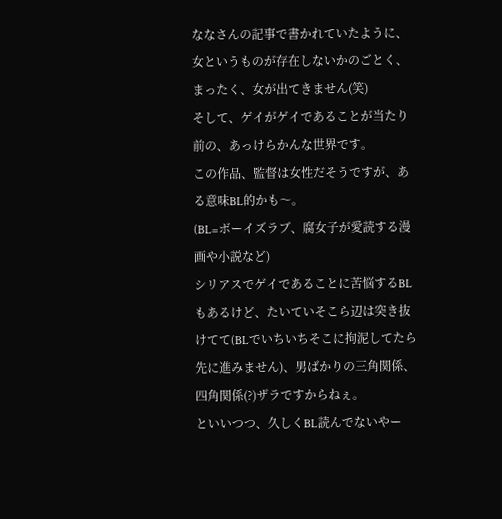ななさんの記事で書かれていたように、女というものが存在しないかのごとく、まったく、女が出てきません(笑)
そして、ゲイがゲイであることが当たり前の、あっけらかんな世界です。
この作品、監督は女性だそうですが、ある意味BL的かも〜。
(BL=ボーイズラブ、腐女子が愛読する漫画や小説など)
シリアスでゲイであることに苦悩するBLもあるけど、たいていそこら辺は突き抜けてて(BLでいちいちそこに拘泥してたら先に進みません)、男ばかりの三角関係、四角関係(?)ザラですからねぇ。
といいつつ、久しくBL読んでないやー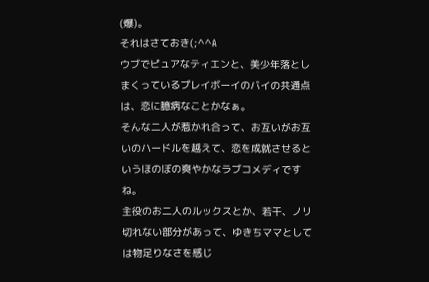(爆)。
それはさておき(;^^A
ウブでピュアなティエンと、美少年落としまくっているプレイボーイのバイの共通点は、恋に臆病なことかなぁ。
そんな二人が惹かれ合って、お互いがお互いのハードルを越えて、恋を成就させるというほのぼの爽やかなラブコメディですね。
主役のお二人のルックスとか、若干、ノリ切れない部分があって、ゆきちママとしては物足りなさを感じ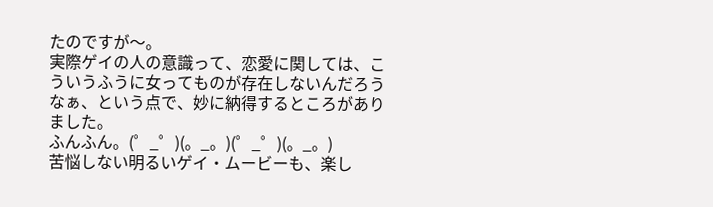たのですが〜。
実際ゲイの人の意識って、恋愛に関しては、こういうふうに女ってものが存在しないんだろうなぁ、という点で、妙に納得するところがありました。
ふんふん。(゜_゜)(。_。)(゜_゜)(。_。)
苦悩しない明るいゲイ・ムービーも、楽し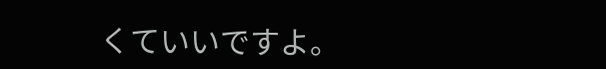くていいですよ。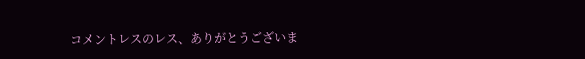コメントレスのレス、ありがとうございま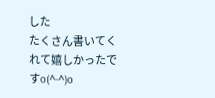した
たくさん書いてくれて嬉しかったですo(^-^)o